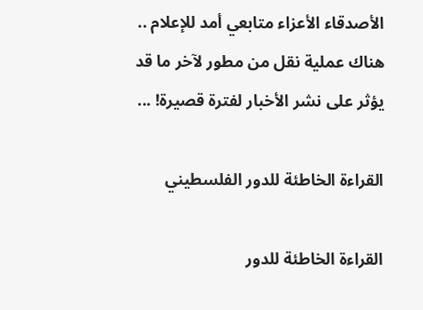الأصدقاء الأعزاء متابعي أمد للإعلام .. هناك عملية نقل من مطور لآخر ما قد يؤثر على نشر الأخبار لفترة قصيرة! ...

القراءة الخاطئة للدور الفلسطيني

القراءة الخاطئة للدور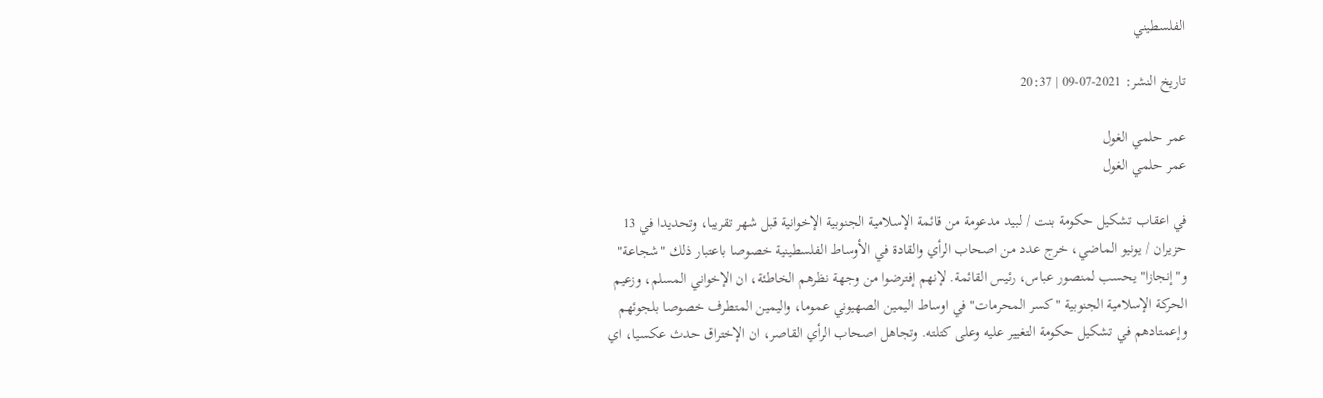الفلسطيني

تاريخ النشر: 2021-07-09 | 20:37

عمر حلمي الغول
عمر حلمي الغول

في اعقاب تشكيل حكومة بنت / لبيد مدعومة من قائمة الإسلامية الجنوبية الإخوانية قبل شهر تقريبا، وتحديدا في 13 حزيران / يونيو الماضي، خرج عدد من اصحاب الرأي والقادة في الأوساط الفلسطينية خصوصا باعتبار ذلك "شجاعة" و"إنجازا" يحسب لمنصور عباس، رئيس القائمة. لإنهم إفترضوا من وجهة نظرهم الخاطئة، ان الإخواني المسلم، وزعيم الحركة الإسلامية الجنوبية "كسر المحرمات" في اوساط اليمين الصهيوني عموما، واليمين المتطرف خصوصا بلجوئهم وإعمتادهم في تشكيل حكومة التغيير عليه وعلى كتلته. وتجاهل اصحاب الرأي القاصر، ان الإختراق حدث عكسيا، اي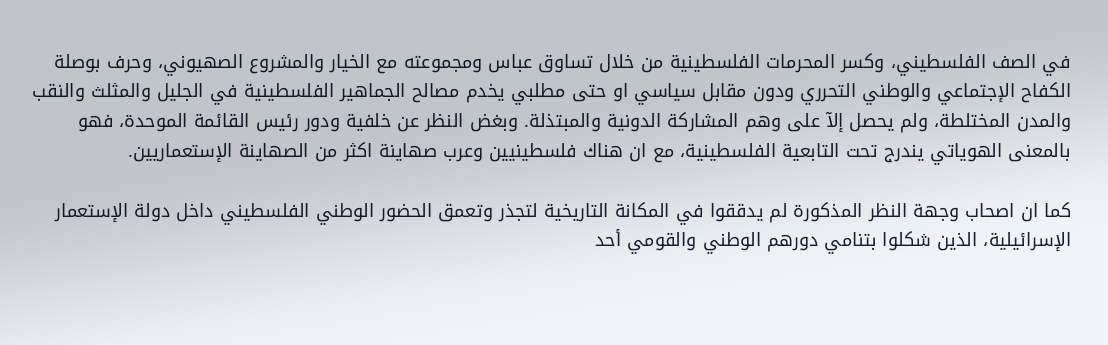في الصف الفلسطيني، وكسر المحرمات الفلسطينية من خلال تساوق عباس ومجموعته مع الخيار والمشروع الصهيوني، وحرف بوصلة الكفاح الإجتماعي والوطني التحرري ودون مقابل سياسي او حتى مطلبي يخدم مصالح الجماهير الفلسطينية في الجليل والمثلث والنقب والمدن المختلطة، ولم يحصل إلآ على وهم المشاركة الدونية والمبتذلة. وبغض النظر عن خلفية ودور رئيس القائمة الموحدة، فهو بالمعنى الهوياتي يندرج تحت التابعية الفلسطينية، مع ان هناك فلسطينيين وعرب صهاينة اكثر من الصهاينة الإستعماريين.

كما ان اصحاب وجهة النظر المذكورة لم يدققوا في المكانة التاريخية لتجذر وتعمق الحضور الوطني الفلسطيني داخل دولة الإستعمار الإسرائيلية، الذين شكلوا بتنامي دورهم الوطني والقومي أحد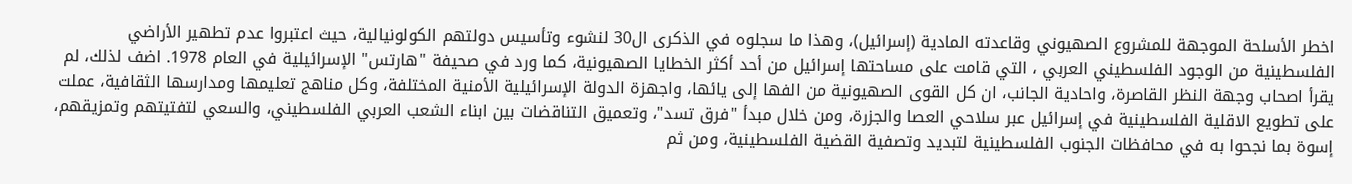اخطر الأسلحة الموجهة للمشروع الصهيوني وقاعدته المادية (إسرائيل)، وهذا ما سجلوه في الذكرى ال30 لنشوء وتأسيس دولتهم الكولونيالية، حيث اعتبروا عدم تطهير الأراضي الفلسطينية من الوجود الفلسطيني العربي ، التي قامت على مساحتها إسرائيل من أحد أكثر الخطايا الصهيونية، كما ورد في صحيفة "هارتس" الإسرائيلية في العام 1978. اضف لذلك، لم يقرأ اصحاب وجهة النظر القاصرة، واحادية الجانب، ان كل القوى الصهيونية من الفها إلى يائها، واجهزة الدولة الإسرائيلية الأمنية المختلفة، وكل مناهج تعليمها ومدارسها الثقافية، عملت على تطويع الاقلية الفلسطينية في إسرائيل عبر سلاحي العصا والجزرة، ومن خلال مبدأ "فرق تسد"، وتعميق التناقضات بين ابناء الشعب العربي الفلسطيني، والسعي لتفتيتهم وتمزيقهم، إسوة بما نجحوا به في محافظات الجنوب الفلسطينية لتبديد وتصفية القضية الفلسطينية، ومن ثم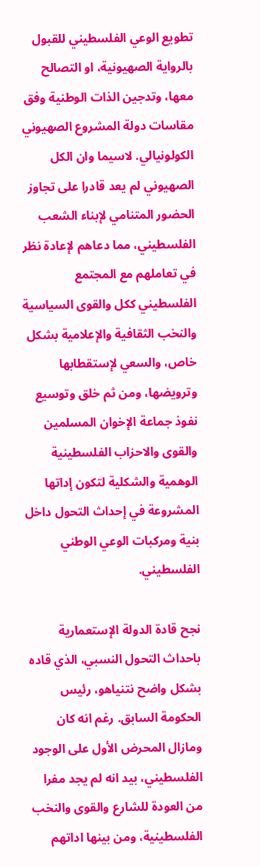تطويع الوعي الفلسطيني للقبول بالرواية الصهيونية، او التصالح معها، وتدجين الذات الوطنية وفق مقاسات دولة المشروع الصهيوني الكولونيالي. لاسيما وان الكل الصهيوني لم يعد قادرا على تجاوز الحضور المتنامي لإبناء الشعب الفلسطيني، مما دعاهم لإعادة نظر في تعاملهم مع المجتمع الفلسطيني ككل والقوى السياسية والنخب الثقافية والإعلامية بشكل خاص، والسعي لإستقطابها وترويضها، ومن ثم خلق وتوسيع نفوذ جماعة الإخوان المسلمين والقوى والاحزاب الفلسطينية الوهمية والشكلية لتكون إداتها المشروعة في إحداث التحول داخل بنية ومركبات الوعي الوطني الفلسطيني.

نجح قادة الدولة الإستعمارية باحداث التحول النسبي، الذي قاده بشكل واضح نتنياهو، رئيس الحكومة السابق. رغم انه كان ومازال المحرض الأول على الوجود الفلسطيني، بيد انه لم يجد مفرا من العودة للشارع والقوى والنخب الفلسطينية، ومن بينها اداتهم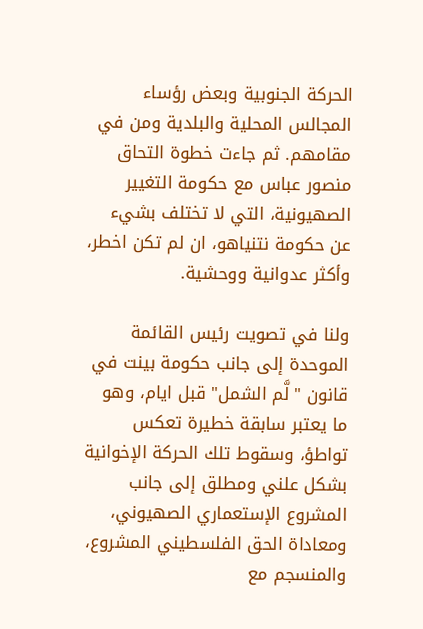الحركة الجنوبية وبعض رؤساء المجالس المحلية والبلدية ومن في مقامهم. ثم جاءت خطوة التحاق منصور عباس مع حكومة التغيير الصهيونية، التي لا تختلف بشيء عن حكومة نتنياهو، ان لم تكن اخطر، وأكثر عدوانية ووحشية.

ولنا في تصويت رئيس القائمة الموحدة إلى جانب حكومة بينت في قانون "لَّم الشمل" قبل ايام، وهو ما يعتبر سابقة خطيرة تعكس تواطؤ، وسقوط تلك الحركة الإخوانية بشكل علني ومطلق إلى جانب المشروع الإستعماري الصهيوني، ومعاداة الحق الفلسطيني المشروع، والمنسجم مع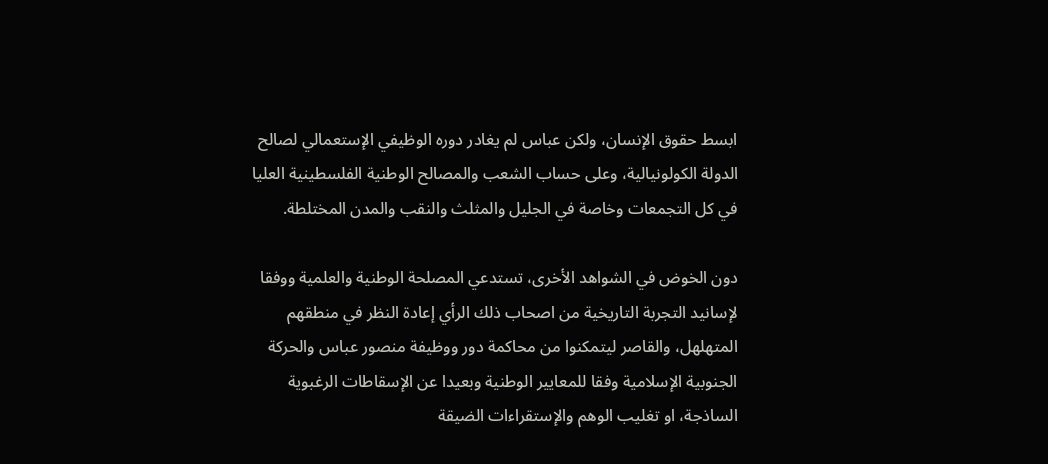ابسط حقوق الإنسان، ولكن عباس لم يغادر دوره الوظيفي الإستعمالي لصالح الدولة الكولونيالية، وعلى حساب الشعب والمصالح الوطنية الفلسطينية العليا في كل التجمعات وخاصة في الجليل والمثلث والنقب والمدن المختلطة.

دون الخوض في الشواهد الأخرى، تستدعي المصلحة الوطنية والعلمية ووفقا لإسانيد التجربة التاريخية من اصحاب ذلك الرأي إعادة النظر في منطقهم المتهلهل، والقاصر ليتمكنوا من محاكمة دور ووظيفة منصور عباس والحركة الجنوبية الإسلامية وفقا للمعايير الوطنية وبعيدا عن الإسقاطات الرغبوية الساذجة، او تغليب الوهم والإستقراءات الضيقة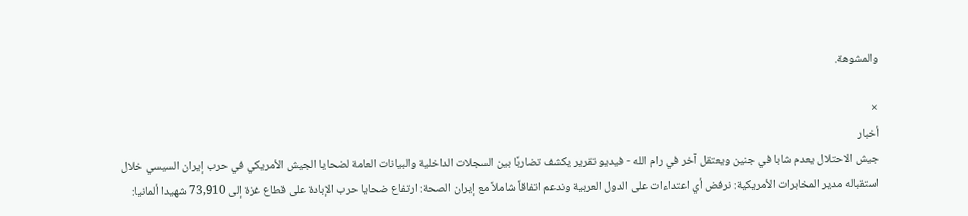والمشوهة.

×
أخبار
جيش الاحتلال يعدم شابا في جنين ويعتقل آخر في رام الله - فيديو تقرير يكشف تضاربًا بين السجلات الداخلية والبيانات العامة لضحايا الجيش الأمريكي في حرب إيران السيسي خلال استقباله مدير المخابرات الأمريكية: نرفض أي اعتداءات على الدول العربية وندعم اتفاقاً شاملاً مع إيران الصحة: ارتفاع ضحايا حرب الإبادة على قطاع غزة إلى 73,910 شهيدا ألمانيا: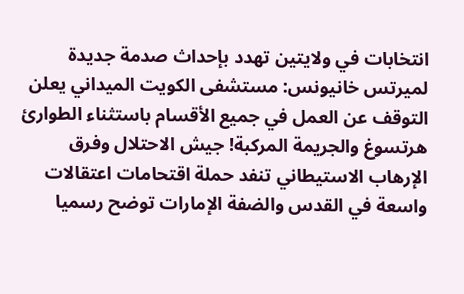انتخابات في ولايتين تهدد بإحداث صدمة جديدة لميرتس خانيونس: مستشفى الكويت الميداني يعلن التوقف عن العمل في جميع الأقسام باستثناء الطوارئ هرتسوغ والجريمة المركبة! جيش الاحتلال وفرق الإرهاب الاستيطاني تنفد حملة اقتحامات اعتقالات واسعة في القدس والضفة الإمارات توضح رسميا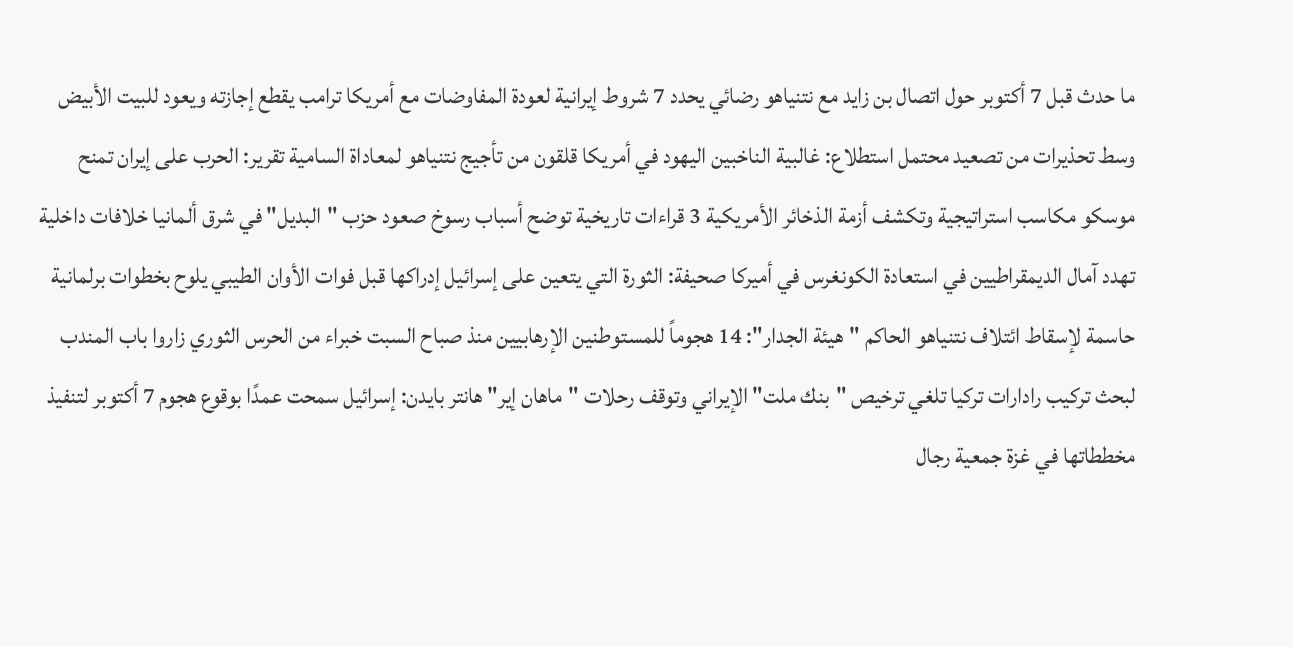ما حدث قبل 7 أكتوبر حول اتصال بن زايد مع نتنياهو رضائي يحدد 7 شروط إيرانية لعودة المفاوضات مع أمريكا ترامب يقطع إجازته ويعود للبيت الأبيض وسط تحذيرات من تصعيد محتمل استطلاع: غالبية الناخبين اليهود في أمريكا قلقون من تأجيج نتنياهو لمعاداة السامية تقرير: الحرب على إيران تمنح موسكو مكاسب استراتيجية وتكشف أزمة الذخائر الأمريكية 3 قراءات تاريخية توضح أسباب رسوخ صعود حزب "البديل" في شرق ألمانيا خلافات داخلية تهدد آمال الديمقراطيين في استعادة الكونغرس في أميركا صحيفة: الثورة التي يتعين على إسرائيل إدراكها قبل فوات الأوان الطيبي يلوح بخطوات برلمانية حاسمة لإسقاط ائتلاف نتنياهو الحاكم "هيئة الجدار": 14 هجوماً للمستوطنين الإرهابيين منذ صباح السبت خبراء من الحرس الثوري زاروا باب المندب لبحث تركيب رادارات تركيا تلغي ترخيص "بنك ملت" الإيراني وتوقف رحلات "ماهان إير" هانتر بايدن: إسرائيل سمحت عمدًا بوقوع هجوم 7 أكتوبر لتنفيذ مخططاتها في غزة جمعية رجال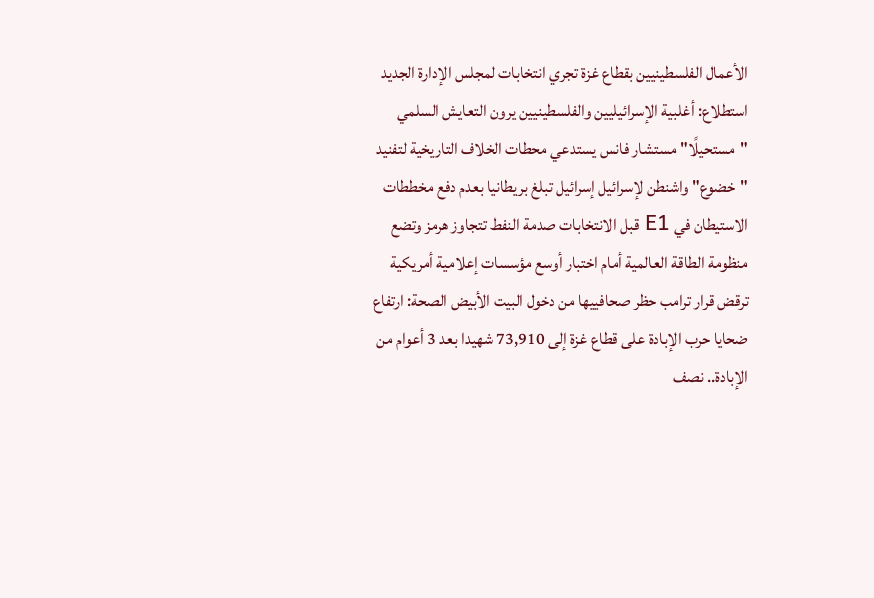الأعمال الفلسطينيين بقطاع غزة تجري انتخابات لمجلس الإدارة الجديد استطلاع: أغلبية الإسرائيليين والفلسطينيين يرون التعايش السلمي "مستحيلًا" مستشار فانس يستدعي محطات الخلاف التاريخية لتفنيد "خضوع" واشنطن لإسرائيل إسرائيل تبلغ بريطانيا بعدم دفع مخططات الاستيطان في E1 قبل الانتخابات صدمة النفط تتجاوز هرمز وتضع منظومة الطاقة العالمية أمام اختبار أوسع مؤسسات إعلامية أمريكية ترقض قرار ترامب حظر صحافييها من دخول البيت الأبيض الصحة: ارتفاع ضحايا حرب الإبادة على قطاع غزة إلى 73,910 شهيدا بعد 3 أعوام من الإبادة.. نصف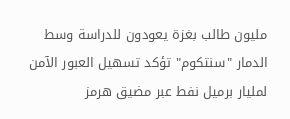مليون طالب بغزة يعودون للدراسة وسط الدمار "سنتكوم" تؤكد تسهيل العبور الآمن لمليار برميل نفط عبر مضيق هرمز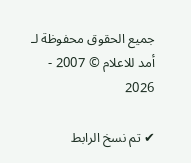جميع الحقوق محفوظة لـ أمد للاعلام © 2007 - 2026

✔ تم نسخ الرابط